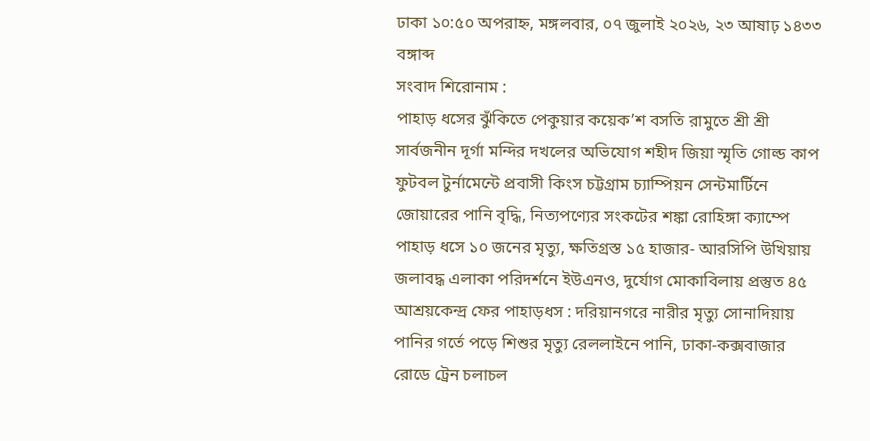ঢাকা ১০:৫০ অপরাহ্ন, মঙ্গলবার, ০৭ জুলাই ২০২৬, ২৩ আষাঢ় ১৪৩৩ বঙ্গাব্দ
সংবাদ শিরোনাম :
পাহাড় ধসের ঝুঁকিতে পেকুয়ার কয়েক’শ বসতি রামুতে শ্রী শ্রী সার্বজনীন দূর্গা মন্দির দখলের অভিযোগ শহীদ জিয়া স্মৃতি গোল্ড কাপ ফুটবল টুর্নামেন্টে প্রবাসী কিংস চট্টগ্রাম চ্যাম্পিয়ন সেন্টমার্টিনে জোয়ারের পানি বৃদ্ধি, নিত্যপণ্যের সংকটের শঙ্কা রোহিঙ্গা ক্যাম্পে পাহাড় ধসে ১০ জনের মৃত্যু, ক্ষতিগ্রস্ত ১৫ হাজার- আরসিপি উখিয়ায় জলাবদ্ধ এলাকা পরিদর্শনে ইউএনও, দুর্যোগ মোকাবিলায় প্রস্তুত ৪৫ আশ্রয়কেন্দ্র ফের পাহাড়ধস : দরিয়ানগরে নারীর মৃত্যু সোনাদিয়ায় পানির গর্তে পড়ে শিশুর মৃত্যু রেললাইনে পানি, ঢাকা-কক্সবাজার রোডে ট্রেন চলাচল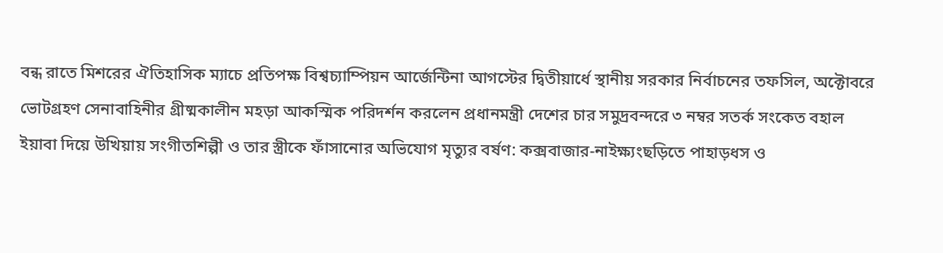বন্ধ রাতে মিশরের ঐতিহাসিক ম্যাচে প্রতিপক্ষ বিশ্বচ্যাম্পিয়ন আর্জেন্টিনা আগস্টের দ্বিতীয়ার্ধে স্থানীয় সরকার নির্বাচনের তফসিল, অক্টোবরে ভোটগ্রহণ সেনাবাহিনীর গ্রীষ্মকালীন মহড়া আকস্মিক পরিদর্শন করলেন প্রধানমন্ত্রী দেশের চার সমুদ্রবন্দরে ৩ নম্বর সতর্ক সংকেত বহাল ইয়াবা দিয়ে উখিয়ায় সংগীতশিল্পী ও তার স্ত্রীকে ফাঁসানোর অভিযোগ মৃত্যুর বর্ষণ: কক্সবাজার-নাইক্ষ্যংছড়িতে পাহাড়ধস ও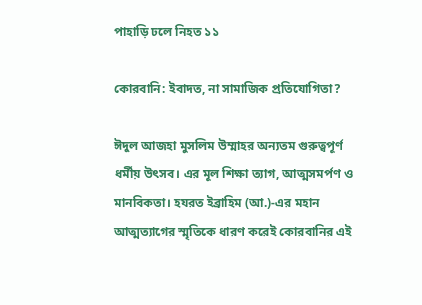পাহাড়ি ঢলে নিহত ১১

কোরবানি: ইবাদত, না সামাজিক প্রতিযোগিতা?

ঈদুল আজহা মুসলিম উম্মাহর অন্যতম গুরুত্বপূর্ণ ধর্মীয় উৎসব। এর মূল শিক্ষা ত্যাগ, আত্মসমর্পণ ও মানবিকতা। হযরত ইব্রাহিম (আ.)-এর মহান আত্মত্যাগের স্মৃতিকে ধারণ করেই কোরবানির এই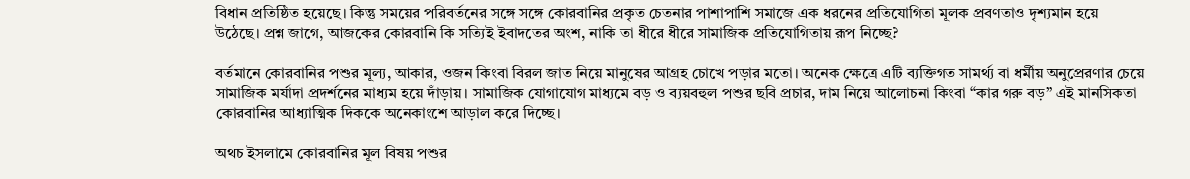বিধান প্রতিষ্ঠিত হয়েছে। কিন্তু সময়ের পরিবর্তনের সঙ্গে সঙ্গে কোরবানির প্রকৃত চেতনার পাশাপাশি সমাজে এক ধরনের প্রতিযোগিতা মূলক প্রবণতাও দৃশ্যমান হয়ে উঠেছে। প্রশ্ন জাগে, আজকের কোরবানি কি সত্যিই ইবাদতের অংশ, নাকি তা ধীরে ধীরে সামাজিক প্রতিযোগিতায় রূপ নিচ্ছে?

বর্তমানে কোরবানির পশুর মূল্য, আকার, ওজন কিংবা বিরল জাত নিয়ে মানুষের আগ্রহ চোখে পড়ার মতো। অনেক ক্ষেত্রে এটি ব্যক্তিগত সামর্থ্য বা ধর্মীয় অনুপ্রেরণার চেয়ে সামাজিক মর্যাদা প্রদর্শনের মাধ্যম হয়ে দাঁড়ায়। সামাজিক যোগাযোগ মাধ্যমে বড় ও ব্যয়বহুল পশুর ছবি প্রচার, দাম নিয়ে আলোচনা কিংবা “কার গরু বড়” এই মানসিকতা কোরবানির আধ্যাত্মিক দিককে অনেকাংশে আড়াল করে দিচ্ছে।

অথচ ইসলামে কোরবানির মূল বিষয় পশুর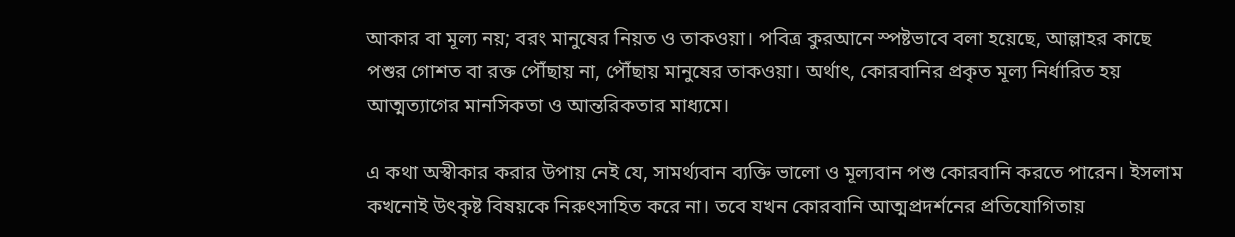আকার বা মূল্য নয়; বরং মানুষের নিয়ত ও তাকওয়া। পবিত্র কুরআনে স্পষ্টভাবে বলা হয়েছে, আল্লাহর কাছে পশুর গোশত বা রক্ত পৌঁছায় না, পৌঁছায় মানুষের তাকওয়া। অর্থাৎ, কোরবানির প্রকৃত মূল্য নির্ধারিত হয় আত্মত্যাগের মানসিকতা ও আন্তরিকতার মাধ্যমে।

এ কথা অস্বীকার করার উপায় নেই যে, সামর্থ্যবান ব্যক্তি ভালো ও মূল্যবান পশু কোরবানি করতে পারেন। ইসলাম কখনোই উৎকৃষ্ট বিষয়কে নিরুৎসাহিত করে না। তবে যখন কোরবানি আত্মপ্রদর্শনের প্রতিযোগিতায়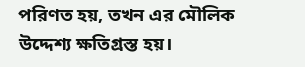পরিণত হয়, তখন এর মৌলিক উদ্দেশ্য ক্ষতিগ্রস্ত হয়।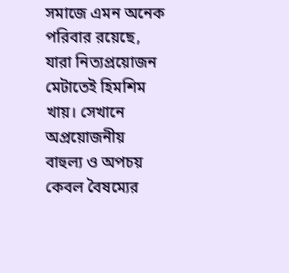সমাজে এমন অনেক পরিবার রয়েছে, যারা নিত্যপ্রয়োজন মেটাতেই হিমশিম খায়। সেখানে অপ্রয়োজনীয় বাহুল্য ও অপচয় কেবল বৈষম্যের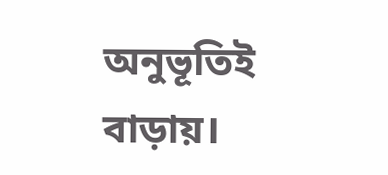অনুভূতিই বাড়ায়।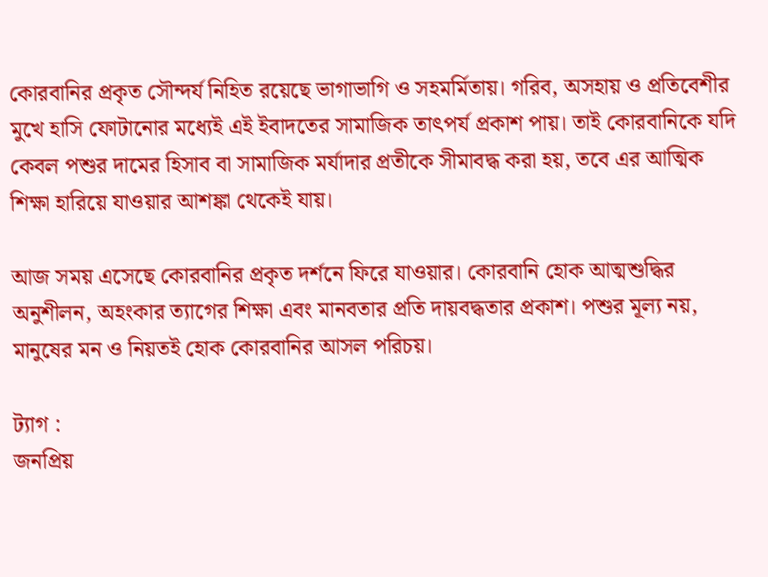কোরবানির প্রকৃত সৌন্দর্য নিহিত রয়েছে ভাগাভাগি ও সহমর্মিতায়। গরিব, অসহায় ও প্রতিবেশীর মুখে হাসি ফোটানোর মধ্যেই এই ইবাদতের সামাজিক তাৎপর্য প্রকাশ পায়। তাই কোরবানিকে যদি কেবল পশুর দামের হিসাব বা সামাজিক মর্যাদার প্রতীকে সীমাবদ্ধ করা হয়, তবে এর আত্মিক শিক্ষা হারিয়ে যাওয়ার আশঙ্কা থেকেই যায়।

আজ সময় এসেছে কোরবানির প্রকৃত দর্শনে ফিরে যাওয়ার। কোরবানি হোক আত্মশুদ্ধির অনুশীলন, অহংকার ত্যাগের শিক্ষা এবং মানবতার প্রতি দায়বদ্ধতার প্রকাশ। পশুর মূল্য নয়, মানুষের মন ও নিয়তই হোক কোরবানির আসল পরিচয়।

ট্যাগ :
জনপ্রিয়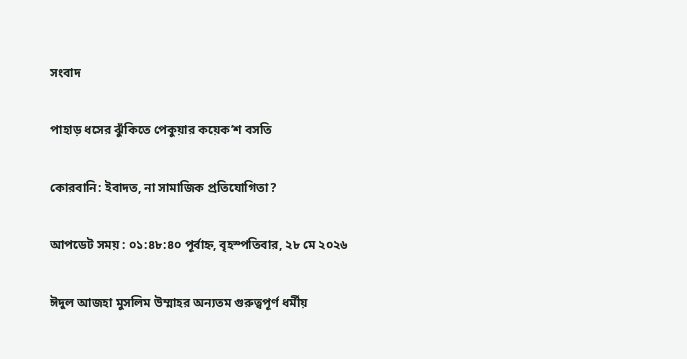সংবাদ

পাহাড় ধসের ঝুঁকিতে পেকুয়ার কয়েক’শ বসতি

কোরবানি: ইবাদত, না সামাজিক প্রতিযোগিতা?

আপডেট সময় : ০১:৪৮:৪০ পূর্বাহ্ন, বৃহস্পতিবার, ২৮ মে ২০২৬

ঈদুল আজহা মুসলিম উম্মাহর অন্যতম গুরুত্বপূর্ণ ধর্মীয়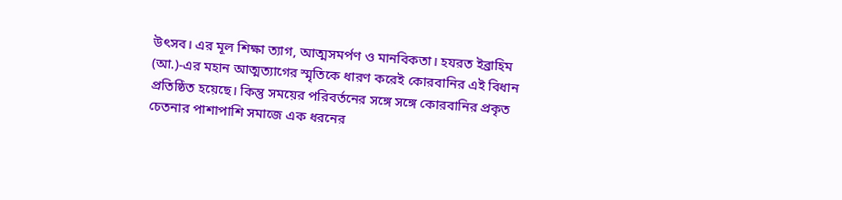উৎসব। এর মূল শিক্ষা ত্যাগ, আত্মসমর্পণ ও মানবিকতা। হযরত ইব্রাহিম (আ.)-এর মহান আত্মত্যাগের স্মৃতিকে ধারণ করেই কোরবানির এই বিধান প্রতিষ্ঠিত হয়েছে। কিন্তু সময়ের পরিবর্তনের সঙ্গে সঙ্গে কোরবানির প্রকৃত চেতনার পাশাপাশি সমাজে এক ধরনের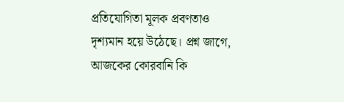প্রতিযোগিতা মূলক প্রবণতাও দৃশ্যমান হয়ে উঠেছে। প্রশ্ন জাগে, আজকের কোরবানি কি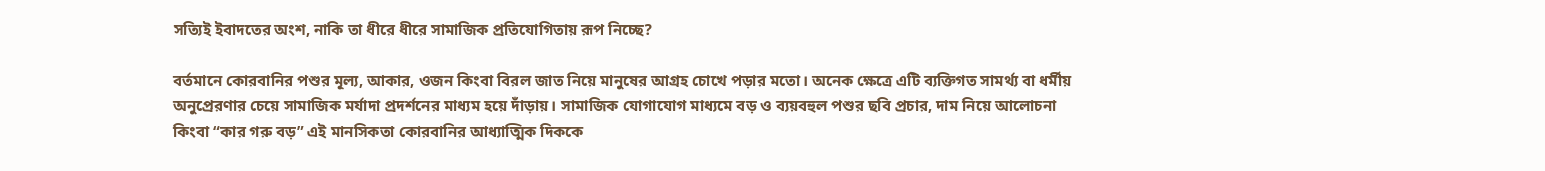সত্যিই ইবাদতের অংশ, নাকি তা ধীরে ধীরে সামাজিক প্রতিযোগিতায় রূপ নিচ্ছে?

বর্তমানে কোরবানির পশুর মূল্য, আকার, ওজন কিংবা বিরল জাত নিয়ে মানুষের আগ্রহ চোখে পড়ার মতো। অনেক ক্ষেত্রে এটি ব্যক্তিগত সামর্থ্য বা ধর্মীয় অনুপ্রেরণার চেয়ে সামাজিক মর্যাদা প্রদর্শনের মাধ্যম হয়ে দাঁড়ায়। সামাজিক যোগাযোগ মাধ্যমে বড় ও ব্যয়বহুল পশুর ছবি প্রচার, দাম নিয়ে আলোচনা কিংবা “কার গরু বড়” এই মানসিকতা কোরবানির আধ্যাত্মিক দিককে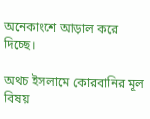অনেকাংশে আড়াল করে দিচ্ছে।

অথচ ইসলামে কোরবানির মূল বিষয়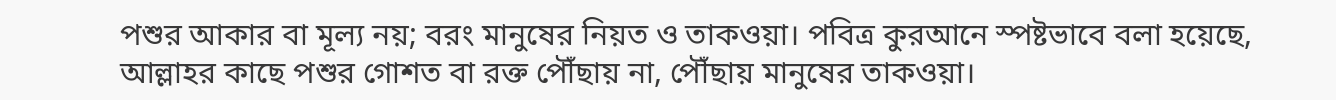পশুর আকার বা মূল্য নয়; বরং মানুষের নিয়ত ও তাকওয়া। পবিত্র কুরআনে স্পষ্টভাবে বলা হয়েছে, আল্লাহর কাছে পশুর গোশত বা রক্ত পৌঁছায় না, পৌঁছায় মানুষের তাকওয়া।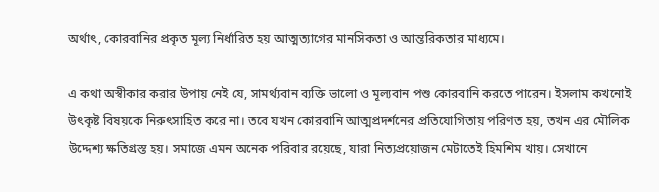অর্থাৎ, কোরবানির প্রকৃত মূল্য নির্ধারিত হয় আত্মত্যাগের মানসিকতা ও আন্তরিকতার মাধ্যমে।

এ কথা অস্বীকার করার উপায় নেই যে, সামর্থ্যবান ব্যক্তি ভালো ও মূল্যবান পশু কোরবানি করতে পারেন। ইসলাম কখনোই উৎকৃষ্ট বিষয়কে নিরুৎসাহিত করে না। তবে যখন কোরবানি আত্মপ্রদর্শনের প্রতিযোগিতায় পরিণত হয়, তখন এর মৌলিক উদ্দেশ্য ক্ষতিগ্রস্ত হয়। সমাজে এমন অনেক পরিবার রয়েছে, যারা নিত্যপ্রয়োজন মেটাতেই হিমশিম খায়। সেখানে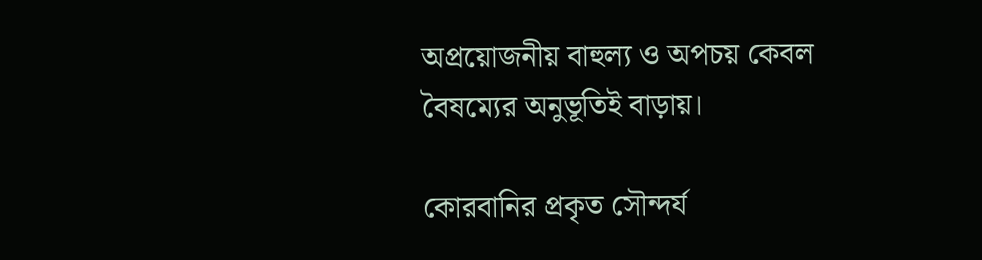অপ্রয়োজনীয় বাহুল্য ও অপচয় কেবল বৈষম্যের অনুভূতিই বাড়ায়।

কোরবানির প্রকৃত সৌন্দর্য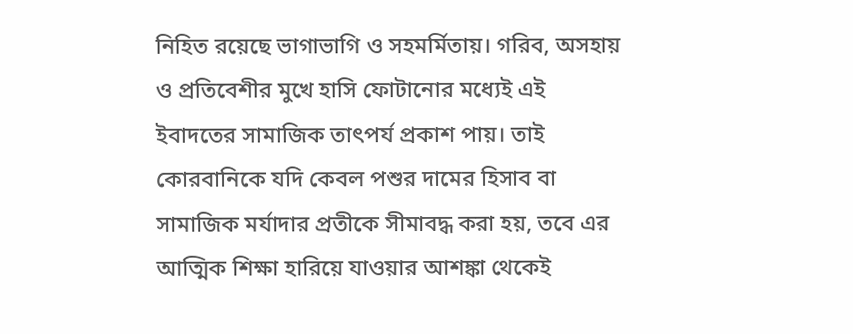নিহিত রয়েছে ভাগাভাগি ও সহমর্মিতায়। গরিব, অসহায় ও প্রতিবেশীর মুখে হাসি ফোটানোর মধ্যেই এই ইবাদতের সামাজিক তাৎপর্য প্রকাশ পায়। তাই কোরবানিকে যদি কেবল পশুর দামের হিসাব বা সামাজিক মর্যাদার প্রতীকে সীমাবদ্ধ করা হয়, তবে এর আত্মিক শিক্ষা হারিয়ে যাওয়ার আশঙ্কা থেকেই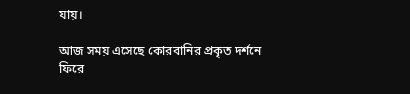যায়।

আজ সময় এসেছে কোরবানির প্রকৃত দর্শনে ফিরে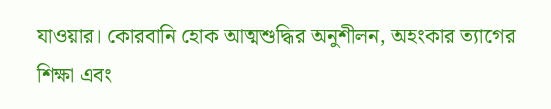যাওয়ার। কোরবানি হোক আত্মশুদ্ধির অনুশীলন, অহংকার ত্যাগের শিক্ষা এবং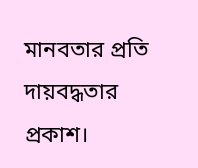মানবতার প্রতি দায়বদ্ধতার প্রকাশ।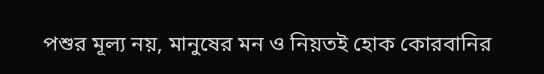পশুর মূল্য নয়, মানুষের মন ও নিয়তই হোক কোরবানির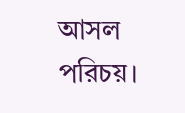আসল পরিচয়।